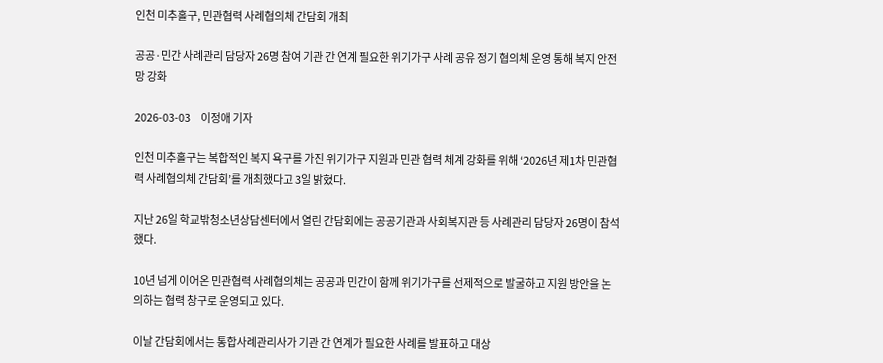인천 미추홀구, 민관협력 사례협의체 간담회 개최

공공·민간 사례관리 담당자 26명 참여 기관 간 연계 필요한 위기가구 사례 공유 정기 협의체 운영 통해 복지 안전망 강화

2026-03-03     이정애 기자

인천 미추홀구는 복합적인 복지 욕구를 가진 위기가구 지원과 민관 협력 체계 강화를 위해 ‘2026년 제1차 민관협력 사례협의체 간담회’를 개최했다고 3일 밝혔다.

지난 26일 학교밖청소년상담센터에서 열린 간담회에는 공공기관과 사회복지관 등 사례관리 담당자 26명이 참석했다.

10년 넘게 이어온 민관협력 사례협의체는 공공과 민간이 함께 위기가구를 선제적으로 발굴하고 지원 방안을 논의하는 협력 창구로 운영되고 있다.

이날 간담회에서는 통합사례관리사가 기관 간 연계가 필요한 사례를 발표하고 대상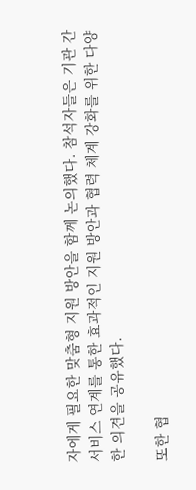자에게 필요한 맞춤형 지원 방안을 함께 논의했다. 참석자들은 기관 간 서비스 연계를 통한 효과적인 지원 방안과 협력 체계 강화를 위한 다양한 의견을 공유했다.

또한 협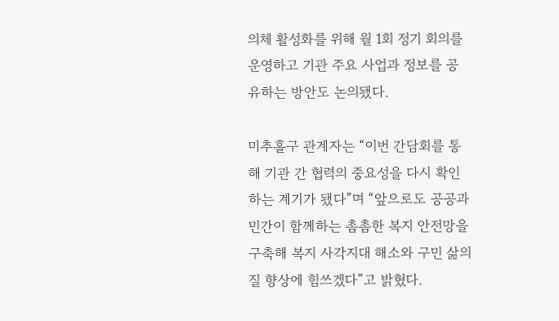의체 활성화를 위해 월 1회 정기 회의를 운영하고 기관 주요 사업과 정보를 공유하는 방안도 논의됐다.

미추홀구 관계자는 “이번 간담회를 통해 기관 간 협력의 중요성을 다시 확인하는 계기가 됐다”며 “앞으로도 공공과 민간이 함께하는 촘촘한 복지 안전망을 구축해 복지 사각지대 해소와 구민 삶의 질 향상에 힘쓰겠다”고 밝혔다.